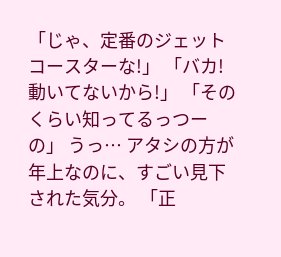「じゃ、定番のジェットコースターな!」 「バカ!動いてないから!」 「そのくらい知ってるっつーの」 うっ… アタシの方が年上なのに、すごい見下された気分。 「正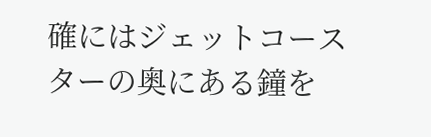確にはジェットコースターの奥にある鐘を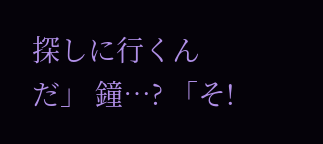探しに行くんだ」 鐘…? 「そ!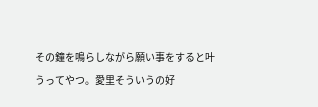その鐘を鳴らしながら願い事をすると叶うってやつ。愛里そういうの好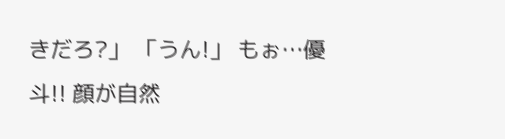きだろ?」 「うん!」 もぉ…優斗!! 顔が自然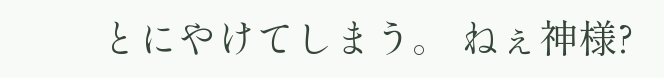とにやけてしまう。 ねぇ神様?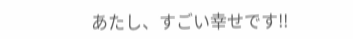あたし、すごい幸せです!!